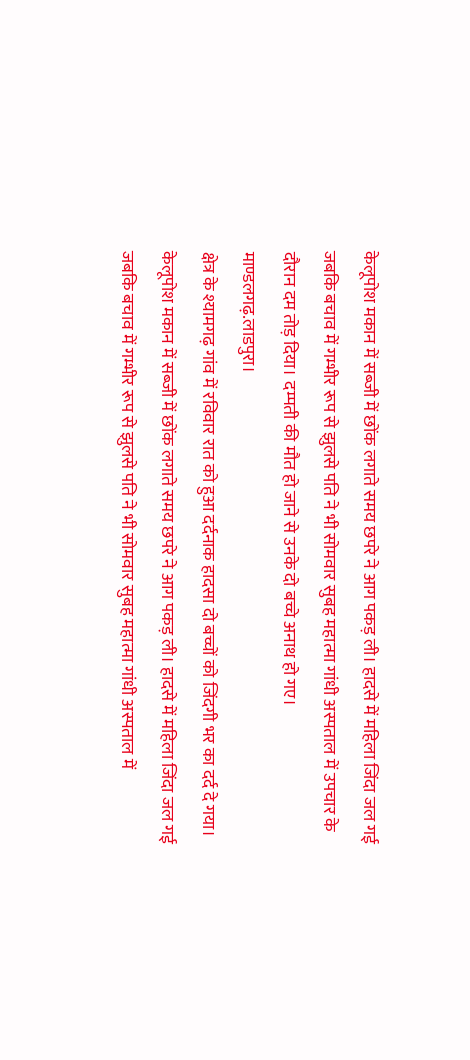केलूपोश मकान में सब्जी में छोंक लगाते समय छपरे ने आग पकड़ ली। हादसे में महिला जिंदा जल गई जबकि बचाव में गम्भीर रूप से झुलसे पति ने भी सोमवार सुबह महात्मा गांधी अस्पताल में उपचार के दौरान दम तोड़ दिया। दम्पती की मौत हो जाने से उनके दो बच्चे अनाथ हो गए।
माण्डलगढ़.लाडपुरा।
क्षेत्र के श्यामगढ़ गांव में रविवार रात को हुआ दर्दनाक हादसा दो बच्चों को जिंदगी भर का दर्द दे गया। केलूपोश मकान में सब्जी में छोंक लगाते समय छपरे ने आग पकड़ ली। हादसे में महिला जिंदा जल गई जबकि बचाव में गम्भीर रूप से झुलसे पति ने भी सोमवार सुबह महात्मा गांधी अस्पताल में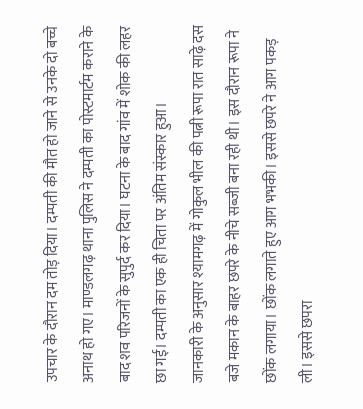उपचार के दौरान दम तोड़ दिया। दम्पती की मौत हो जाने से उनके दो बच्चे अनाथ हो गए। माण्डलगढ़ थाना पुलिस ने दम्पती का पोस्टमार्टम कराने के बाद शव परिजनों के सुपुर्द कर दिया। घटना के बाद गांव में शोक की लहर छा गई। दम्पती का एक ही चिता पर अंतिम संस्कार हुआ।
जानकारी के अनुसार श्यामगढ़ में गोकुल भील की पत्नी रूपा रात साढ़े दस बजे मकान के बाहर छपरे के नीचे सब्जी बना रही थी। इस दौरान रूपा ने छोंक लगाया। छोंक लगाते हुए आग भभकी। इससे छपरे ने आग पकड़ ली। इससे छपरा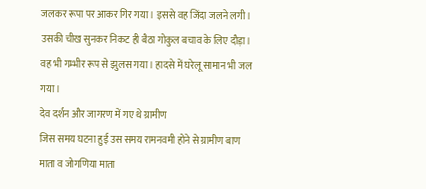जलकर रूपा पर आकर गिर गया। इससे वह जिंदा जलने लगी। उसकी चीख सुनकर निकट ही बैठा गोकुल बचाव के लिए दौड़ा। वह भी गम्भीर रूप से झुलस गया। हादसे में घरेलू सामान भी जल गया।
देव दर्शन और जागरण में गए थे ग्रामीण
जिस समय घटना हुई उस समय रामनवमी होने से ग्रामीण बाण माता व जोगणिया माता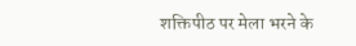शक्तिपीठ पर मेला भरने के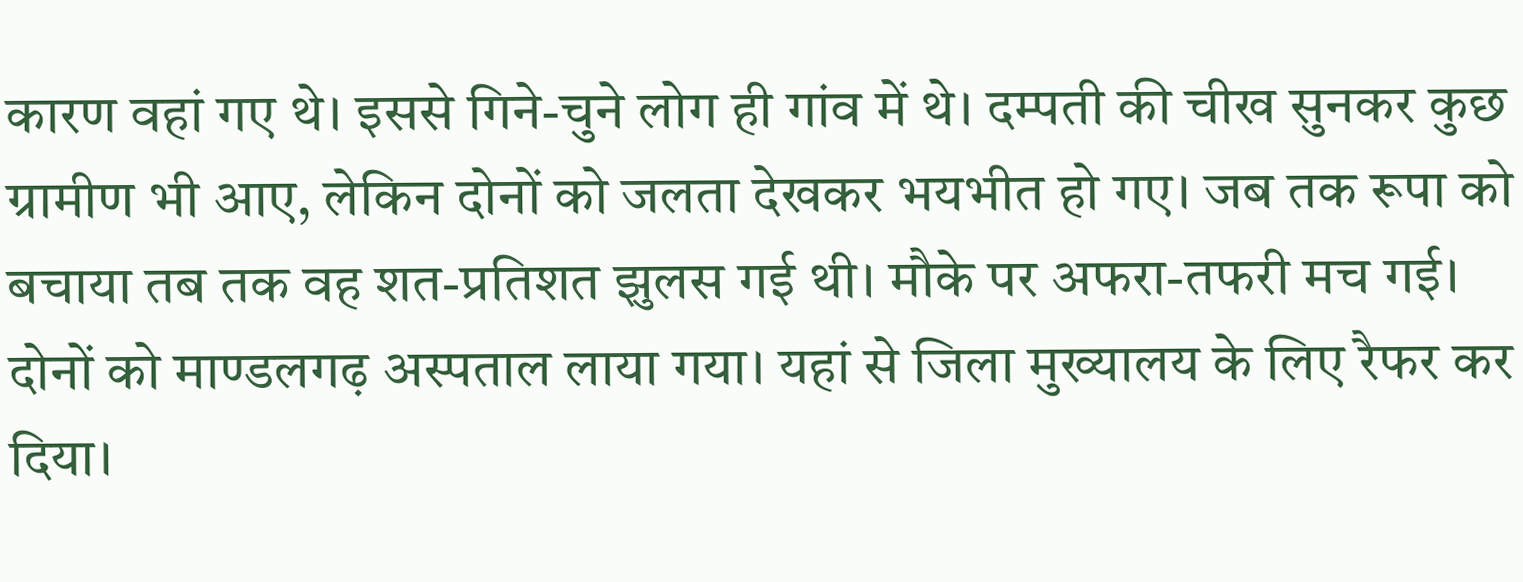कारण वहां गए थे। इससे गिने-चुने लोग ही गांव में थे। दम्पती की चीख सुनकर कुछ ग्रामीण भी आए, लेकिन दोनों को जलता देखकर भयभीत हो गए। जब तक रूपा को बचाया तब तक वह शत-प्रतिशत झुलस गई थी। मौके पर अफरा-तफरी मच गई। दोनों को माण्डलगढ़ अस्पताल लाया गया। यहां से जिला मुख्यालय के लिए रैफर कर दिया।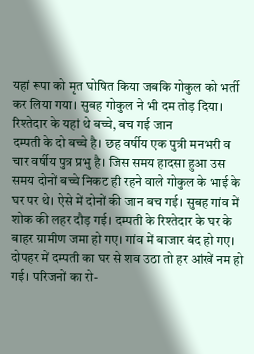यहां रूपा को मृत घोषित किया जबकि गोकुल को भर्ती कर लिया गया। सुबह गोकुल ने भी दम तोड़ दिया।
रिश्तेदार के यहां थे बच्चे, बच गई जान
दम्पती के दो बच्चे है। छह वर्षीय एक पुत्री मनभरी व चार वर्षीय पुत्र प्रभु है। जिस समय हादसा हुआ उस समय दोनों बच्चे निकट ही रहने वाले गोकुल के भाई के घर पर थे। ऐसे में दोनों की जान बच गई। सुबह गांव में शोक की लहर दौड़ गई। दम्पती के रिश्तेदार के घर के बाहर ग्रामीण जमा हो गए। गांव में बाजार बंद हो गए। दोपहर में दम्पती का घर से शव उठा तो हर आंखें नम हो गई। परिजनों का रो-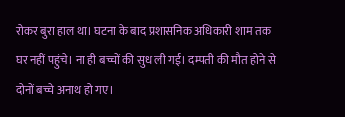रोकर बुरा हाल था। घटना के बाद प्रशासनिक अधिकारी शाम तक घर नहीं पहुंचे। ना ही बच्चों की सुध ली गई। दम्पती की मौत होने से दोनों बच्चे अनाथ हो गए।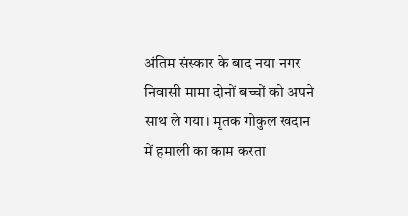अंतिम संस्कार के बाद नया नगर निवासी मामा दोनों बच्चों को अपने साथ ले गया। मृतक गोकुल खदान में हमाली का काम करता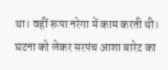था। वहीं रूपा नरेगा में काम करती थी। घटना को लेकर सरपंच आशा बारेट का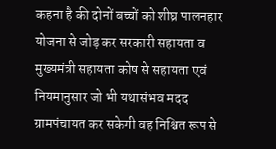कहना है की दोनों बच्चों को शीघ्र पालनहार योजना से जोड़ कर सरकारी सहायता व मुख्यमंत्री सहायता कोष से सहायता एवं नियमानुसार जो भी यथासंभव मदद ग्रामपंचायत कर सकेगी वह निश्चित रूप से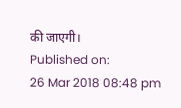की जाएगी।
Published on:
26 Mar 2018 08:48 pm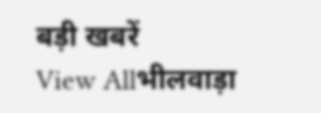बड़ी खबरें
View Allभीलवाड़ा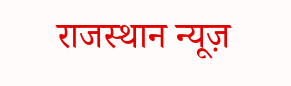राजस्थान न्यूज़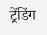ट्रेंडिंग